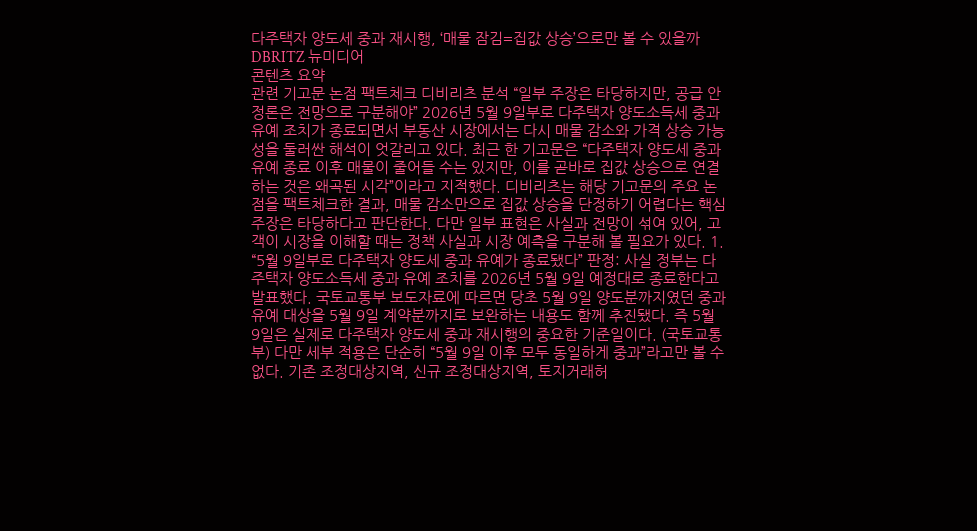다주택자 양도세 중과 재시행, ‘매물 잠김=집값 상승’으로만 볼 수 있을까
DBRITZ 뉴미디어
콘텐츠 요약
관련 기고문 논점 팩트체크 디비리츠 분석 “일부 주장은 타당하지만, 공급 안정론은 전망으로 구분해야” 2026년 5월 9일부로 다주택자 양도소득세 중과 유예 조치가 종료되면서 부동산 시장에서는 다시 매물 감소와 가격 상승 가능성을 둘러싼 해석이 엇갈리고 있다. 최근 한 기고문은 “다주택자 양도세 중과 유예 종료 이후 매물이 줄어들 수는 있지만, 이를 곧바로 집값 상승으로 연결하는 것은 왜곡된 시각”이라고 지적했다. 디비리츠는 해당 기고문의 주요 논점을 팩트체크한 결과, 매물 감소만으로 집값 상승을 단정하기 어렵다는 핵심 주장은 타당하다고 판단한다. 다만 일부 표현은 사실과 전망이 섞여 있어, 고객이 시장을 이해할 때는 정책 사실과 시장 예측을 구분해 볼 필요가 있다. 1. “5월 9일부로 다주택자 양도세 중과 유예가 종료됐다” 판정: 사실 정부는 다주택자 양도소득세 중과 유예 조치를 2026년 5월 9일 예정대로 종료한다고 발표했다. 국토교통부 보도자료에 따르면 당초 5월 9일 양도분까지였던 중과 유예 대상을 5월 9일 계약분까지로 보완하는 내용도 함께 추진됐다. 즉 5월 9일은 실제로 다주택자 양도세 중과 재시행의 중요한 기준일이다. (국토교통부) 다만 세부 적용은 단순히 “5월 9일 이후 모두 동일하게 중과”라고만 볼 수 없다. 기존 조정대상지역, 신규 조정대상지역, 토지거래허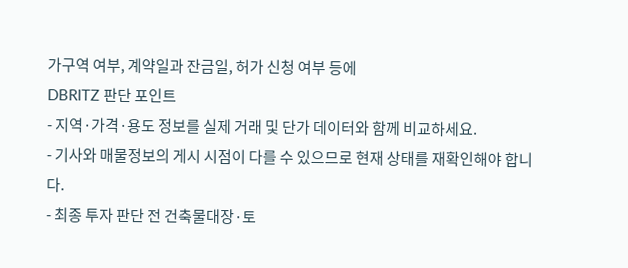가구역 여부, 계약일과 잔금일, 허가 신청 여부 등에
DBRITZ 판단 포인트
- 지역·가격·용도 정보를 실제 거래 및 단가 데이터와 함께 비교하세요.
- 기사와 매물정보의 게시 시점이 다를 수 있으므로 현재 상태를 재확인해야 합니다.
- 최종 투자 판단 전 건축물대장·토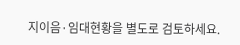지이음·임대현황을 별도로 검토하세요.